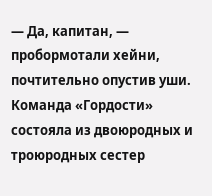— Да, капитан, — пробормотали хейни, почтительно опустив уши.
Команда «Гордости» состояла из двоюродных и троюродных сестер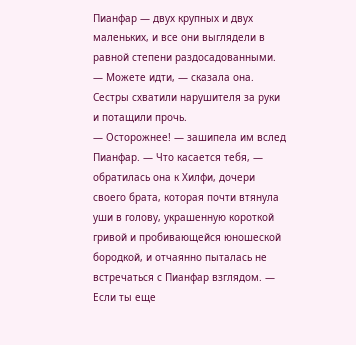Пианфар — двух крупных и двух маленьких, и все они выглядели в равной степени раздосадованными.
— Можете идти, — сказала она.
Сестры схватили нарушителя за руки и потащили прочь.
— Осторожнее! — зашипела им вслед Пианфар. — Что касается тебя, — обратилась она к Хилфи, дочери своего брата, которая почти втянула уши в голову, украшенную короткой гривой и пробивающейся юношеской бородкой, и отчаянно пыталась не встречаться с Пианфар взглядом. — Если ты еще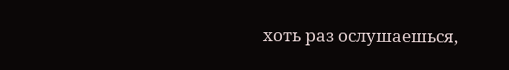хоть раз ослушаешься,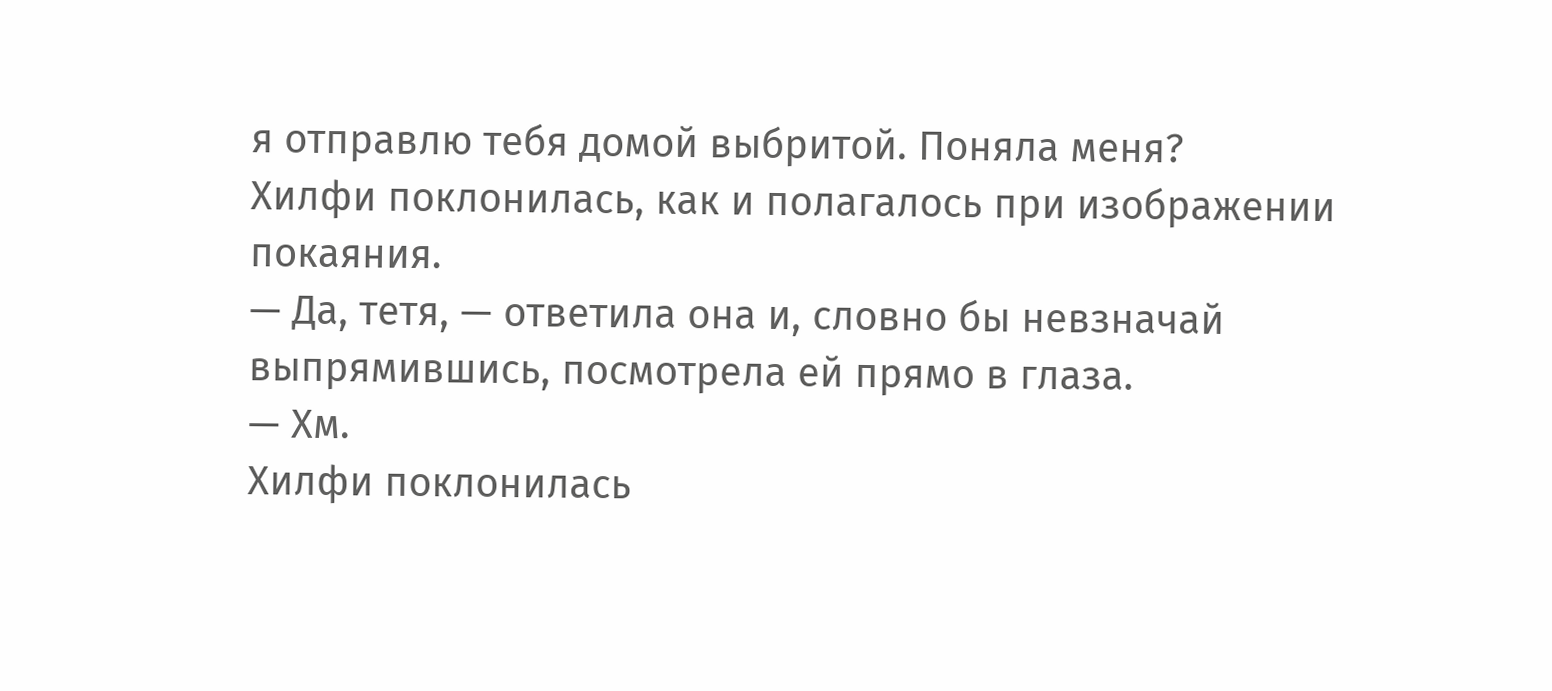я отправлю тебя домой выбритой. Поняла меня?
Хилфи поклонилась, как и полагалось при изображении покаяния.
— Да, тетя, — ответила она и, словно бы невзначай выпрямившись, посмотрела ей прямо в глаза.
— Хм.
Хилфи поклонилась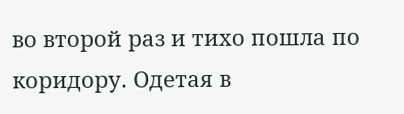во второй раз и тихо пошла по коридору. Одетая в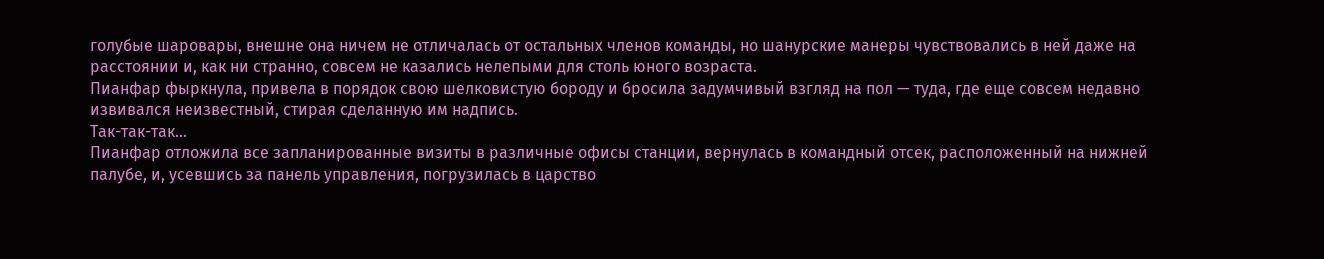голубые шаровары, внешне она ничем не отличалась от остальных членов команды, но шанурские манеры чувствовались в ней даже на расстоянии и, как ни странно, совсем не казались нелепыми для столь юного возраста.
Пианфар фыркнула, привела в порядок свою шелковистую бороду и бросила задумчивый взгляд на пол — туда, где еще совсем недавно извивался неизвестный, стирая сделанную им надпись.
Так-так-так…
Пианфар отложила все запланированные визиты в различные офисы станции, вернулась в командный отсек, расположенный на нижней палубе, и, усевшись за панель управления, погрузилась в царство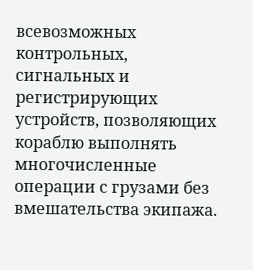всевозможных контрольных, сигнальных и регистрирующих устройств, позволяющих кораблю выполнять многочисленные операции с грузами без вмешательства экипажа.